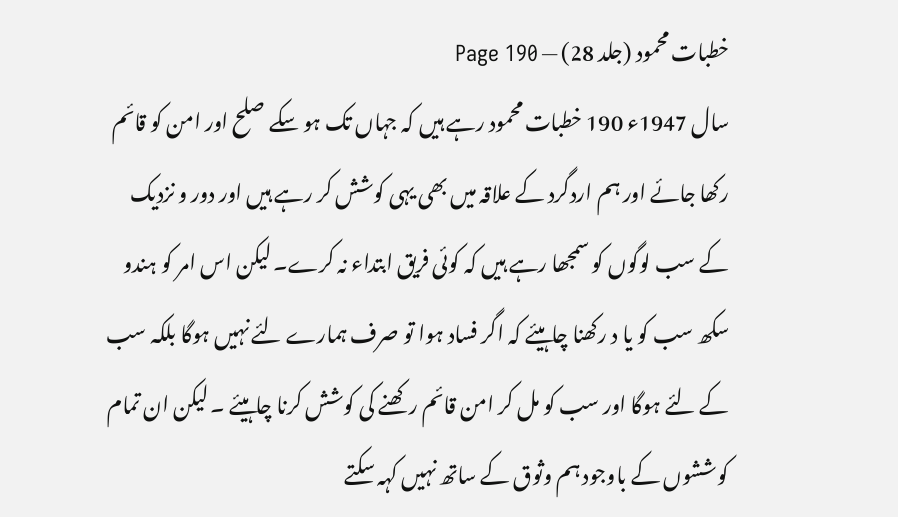خطبات محمود (جلد 28) — Page 190
سال 1947ء 190 خطبات محمود رہے ہیں کہ جہاں تک ہو سکے صلح اور امن کو قائم رکھا جائے اور ہم اردگرد کے علاقہ میں بھی یہی کوشش کر رہے ہیں اور دور و نزدیک کے سب لوگوں کو سمجھا رہے ہیں کہ کوئی فریق ابتداء نہ کرے۔ لیکن اس امر کو ہندو سکھ سب کو یا د رکھنا چاہیئے کہ اگر فساد ہوا تو صرف ہمارے لئے نہیں ہوگا بلکہ سب کے لئے ہوگا اور سب کو مل کر امن قائم رکھنے کی کوشش کرنا چاہیئے ۔ لیکن ان تمام کوششوں کے باوجود ہم وثوق کے ساتھ نہیں کہہ سکتے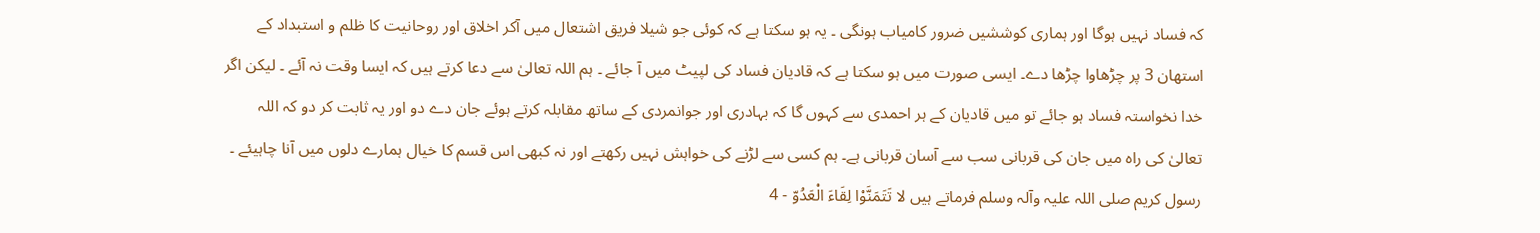کہ فساد نہیں ہوگا اور ہماری کوششیں ضرور کامیاب ہونگی ۔ یہ ہو سکتا ہے کہ کوئی جو شیلا فریق اشتعال میں آکر اخلاق اور روحانیت کا ظلم و استبداد کے استھان 3 پر چڑھاوا چڑھا دے۔ ایسی صورت میں ہو سکتا ہے کہ قادیان فساد کی لپیٹ میں آ جائے ۔ ہم اللہ تعالیٰ سے دعا کرتے ہیں کہ ایسا وقت نہ آئے ۔ لیکن اگر خدا نخواستہ فساد ہو جائے تو میں قادیان کے ہر احمدی سے کہوں گا کہ بہادری اور جوانمردی کے ساتھ مقابلہ کرتے ہوئے جان دے دو اور یہ ثابت کر دو کہ اللہ تعالیٰ کی راہ میں جان کی قربانی سب سے آسان قربانی ہے۔ ہم کسی سے لڑنے کی خواہش نہیں رکھتے اور نہ کبھی اس قسم کا خیال ہمارے دلوں میں آنا چاہیئے ۔ رسول کریم صلی اللہ علیہ وآلہ وسلم فرماتے ہیں لا تَتَمَنَّوْا لِقَاءَ الْعَدُوّ - 4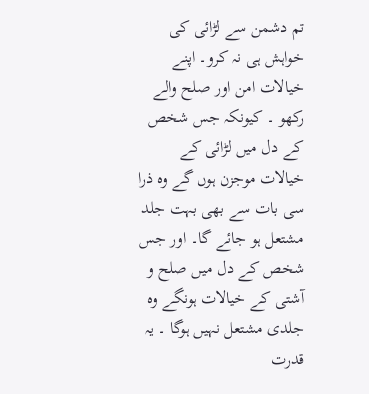تم دشمن سے لڑائی کی خواہش ہی نہ کرو۔ اپنے خیالات امن اور صلح والے رکھو ۔ کیونکہ جس شخص کے دل میں لڑائی کے خیالات موجزن ہوں گے وہ ذرا سی بات سے بھی بہت جلد مشتعل ہو جائے گا۔ اور جس شخص کے دل میں صلح و آشتی کے خیالات ہونگے وہ جلدی مشتعل نہیں ہوگا ۔ یہ قدرت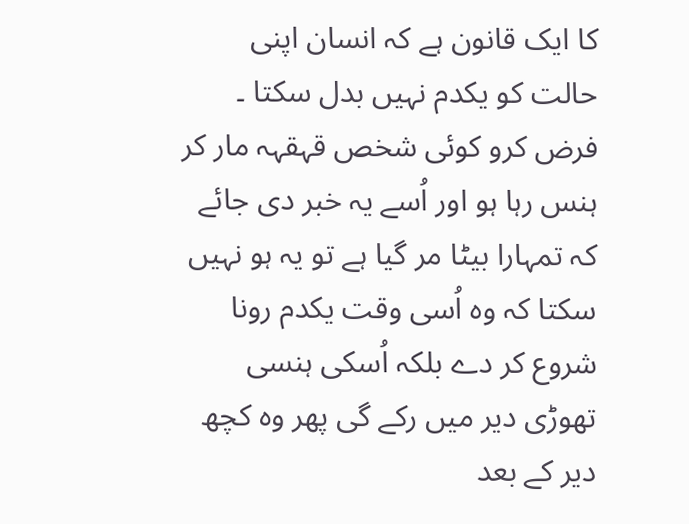کا ایک قانون ہے کہ انسان اپنی حالت کو یکدم نہیں بدل سکتا ۔ فرض کرو کوئی شخص قہقہہ مار کر ہنس رہا ہو اور اُسے یہ خبر دی جائے کہ تمہارا بیٹا مر گیا ہے تو یہ ہو نہیں سکتا کہ وہ اُسی وقت یکدم رونا شروع کر دے بلکہ اُسکی ہنسی تھوڑی دیر میں رکے گی پھر وہ کچھ دیر کے بعد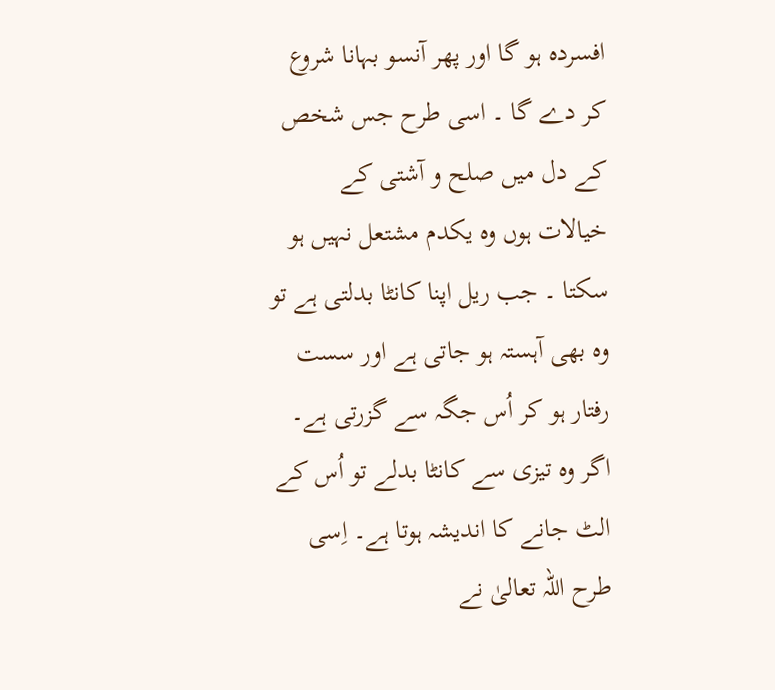افسردہ ہو گا اور پھر آنسو بہانا شروع کر دے گا ۔ اسی طرح جس شخص کے دل میں صلح و آشتی کے خیالات ہوں وہ یکدم مشتعل نہیں ہو سکتا ۔ جب ریل اپنا کانٹا بدلتی ہے تو وہ بھی آہستہ ہو جاتی ہے اور سست رفتار ہو کر اُس جگہ سے گزرتی ہے۔ اگر وہ تیزی سے کانٹا بدلے تو اُس کے الٹ جانے کا اندیشہ ہوتا ہے۔ اِسی طرح اللہ تعالیٰ نے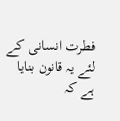فطرت انسانی کے لئے یہ قانون بنایا ہے کہ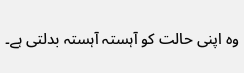وہ اپنی حالت کو آہستہ آہستہ بدلتی ہے۔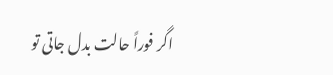اگر فوراً حالت بدل جاتی تو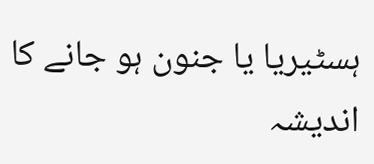ہسٹیریا یا جنون ہو جانے کا اندیشہ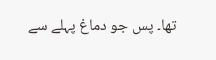تھا۔ پس جو دماغ پہلے سے